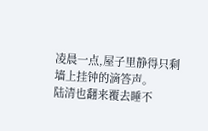凌晨一点,屋子里静得只剩墙上挂钟的滴答声。
陆清也翻来覆去睡不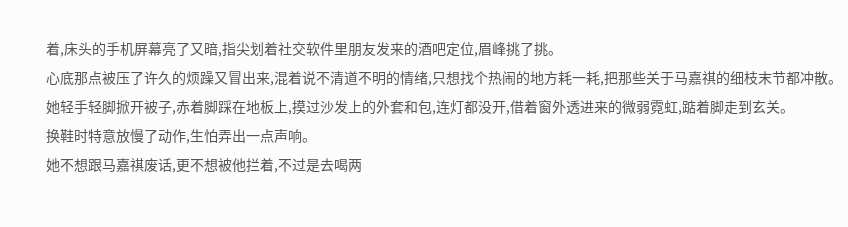着,床头的手机屏幕亮了又暗,指尖划着社交软件里朋友发来的酒吧定位,眉峰挑了挑。
心底那点被压了许久的烦躁又冒出来,混着说不清道不明的情绪,只想找个热闹的地方耗一耗,把那些关于马嘉祺的细枝末节都冲散。
她轻手轻脚掀开被子,赤着脚踩在地板上,摸过沙发上的外套和包,连灯都没开,借着窗外透进来的微弱霓虹,踮着脚走到玄关。
换鞋时特意放慢了动作,生怕弄出一点声响。
她不想跟马嘉祺废话,更不想被他拦着,不过是去喝两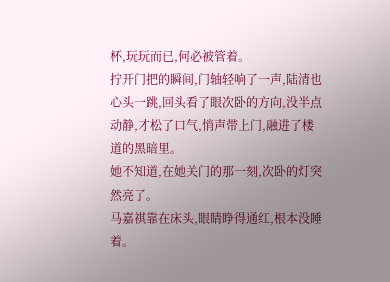杯,玩玩而已,何必被管着。
拧开门把的瞬间,门轴轻响了一声,陆清也心头一跳,回头看了眼次卧的方向,没半点动静,才松了口气,悄声带上门,融进了楼道的黑暗里。
她不知道,在她关门的那一刻,次卧的灯突然亮了。
马嘉祺靠在床头,眼睛睁得通红,根本没睡着。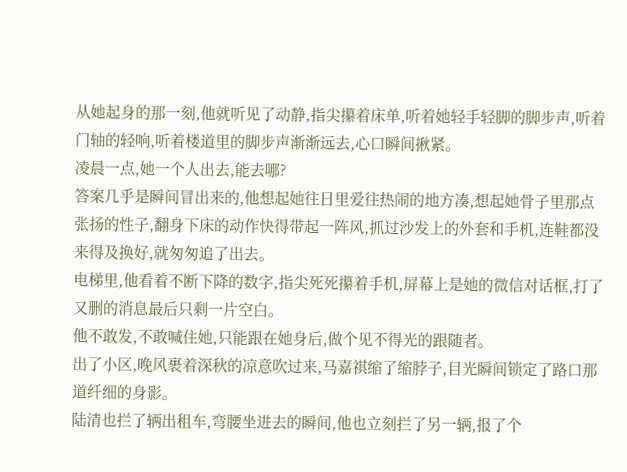从她起身的那一刻,他就听见了动静,指尖攥着床单,听着她轻手轻脚的脚步声,听着门轴的轻响,听着楼道里的脚步声渐渐远去,心口瞬间揪紧。
凌晨一点,她一个人出去,能去哪?
答案几乎是瞬间冒出来的,他想起她往日里爱往热闹的地方凑,想起她骨子里那点张扬的性子,翻身下床的动作快得带起一阵风,抓过沙发上的外套和手机,连鞋都没来得及换好,就匆匆追了出去。
电梯里,他看着不断下降的数字,指尖死死攥着手机,屏幕上是她的微信对话框,打了又删的消息最后只剩一片空白。
他不敢发,不敢喊住她,只能跟在她身后,做个见不得光的跟随者。
出了小区,晚风裹着深秋的凉意吹过来,马嘉祺缩了缩脖子,目光瞬间锁定了路口那道纤细的身影。
陆清也拦了辆出租车,弯腰坐进去的瞬间,他也立刻拦了另一辆,报了个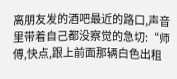离朋友发的酒吧最近的路口,声音里带着自己都没察觉的急切:“师傅,快点,跟上前面那辆白色出租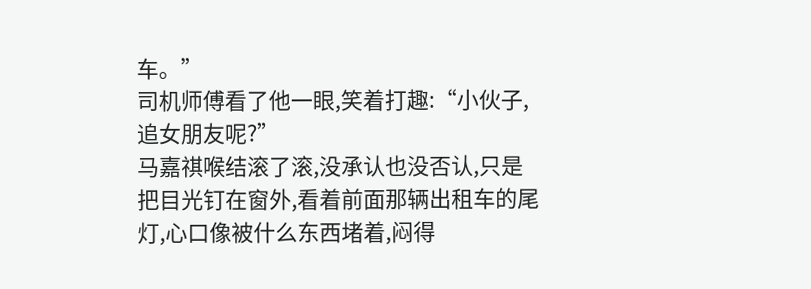车。”
司机师傅看了他一眼,笑着打趣:“小伙子,追女朋友呢?”
马嘉祺喉结滚了滚,没承认也没否认,只是把目光钉在窗外,看着前面那辆出租车的尾灯,心口像被什么东西堵着,闷得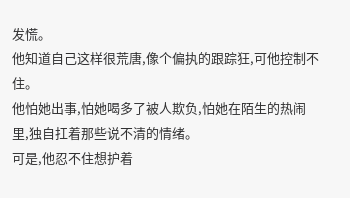发慌。
他知道自己这样很荒唐,像个偏执的跟踪狂,可他控制不住。
他怕她出事,怕她喝多了被人欺负,怕她在陌生的热闹里,独自扛着那些说不清的情绪。
可是,他忍不住想护着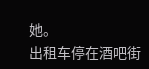她。
出租车停在酒吧街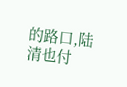的路口,陆清也付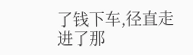了钱下车,径直走进了那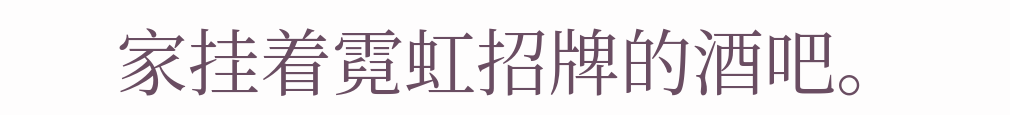家挂着霓虹招牌的酒吧。